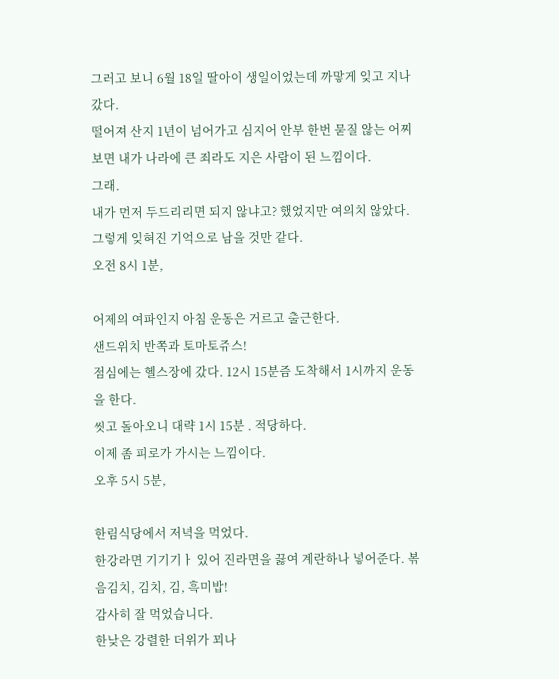그러고 보니 6월 18일 딸아이 생일이었는데 까맣게 잊고 지나갔다.
떨어져 산지 1년이 넘어가고 심지어 안부 한번 묻질 않는 어찌보면 내가 나라에 큰 죄라도 지은 사람이 된 느낌이다.
그래.
내가 먼저 두드리리면 되지 않냐고? 했었지만 여의치 않았다.
그렇게 잊혀진 기억으로 남을 것만 같다.
오전 8시 1분,

어제의 여파인지 아침 운동은 거르고 출근한다.
샌드위치 반쪽과 토마토쥬스!
점심에는 헬스장에 갔다. 12시 15분즘 도착해서 1시까지 운동을 한다.
씻고 돌아오니 대략 1시 15분 . 적당하다.
이제 좀 피로가 가시는 느낌이다.
오후 5시 5분,

한림식당에서 저녁을 먹었다.
한강라면 기기기ㅏ 있어 진라면을 끓여 계란하나 넣어준다. 볶음김치, 김치, 김, 흑미밥!
감사히 잘 먹었습니다.
한낮은 강렬한 더위가 꾀나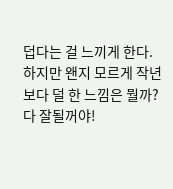덥다는 걸 느끼게 한다.
하지만 왠지 모르게 작년보다 덜 한 느낌은 뭘까?
다 잘될꺼야!